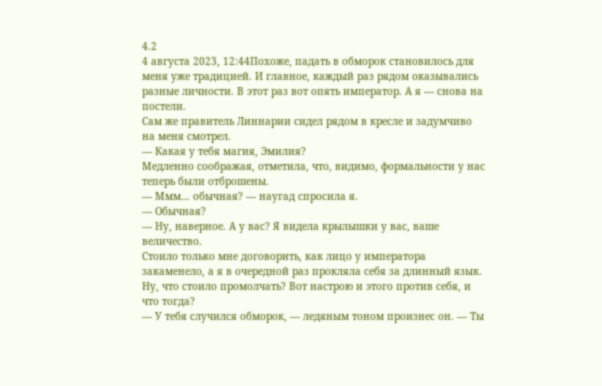4.2
4 августа 2023, 12:44Похоже, падать в обморок становилось для меня уже традицией. И главное, каждый раз рядом оказывались разные личности. В этот раз вот опять император. А я — снова на постели.
Сам же правитель Линнарии сидел рядом в кресле и задумчиво на меня смотрел.
— Какая у тебя магия, Эмилия?
Медленно соображая, отметила, что, видимо, формальности у нас теперь были отброшены.
— Ммм… обычная? — наугад спросила я.
— Обычная?
— Ну, наверное. А у вас? Я видела крылышки у вас, ваше величество.
Стоило только мне договорить, как лицо у императора закаменело, а я в очередной раз прокляла себя за длинный язык. Ну, что стоило промолчать? Вот настрою и этого против себя, и что тогда?
— У тебя случился обморок, — ледяным тоном произнес он. — Ты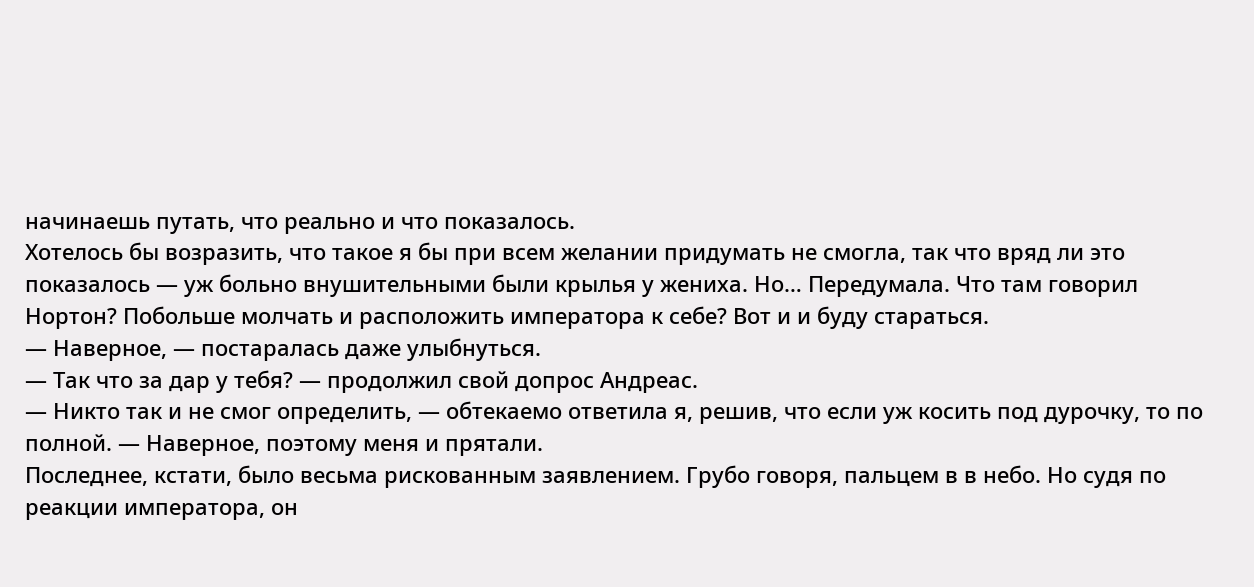начинаешь путать, что реально и что показалось.
Хотелось бы возразить, что такое я бы при всем желании придумать не смогла, так что вряд ли это показалось — уж больно внушительными были крылья у жениха. Но… Передумала. Что там говорил Нортон? Побольше молчать и расположить императора к себе? Вот и и буду стараться.
— Наверное, — постаралась даже улыбнуться.
— Так что за дар у тебя? — продолжил свой допрос Андреас.
— Никто так и не смог определить, — обтекаемо ответила я, решив, что если уж косить под дурочку, то по полной. — Наверное, поэтому меня и прятали.
Последнее, кстати, было весьма рискованным заявлением. Грубо говоря, пальцем в в небо. Но судя по реакции императора, он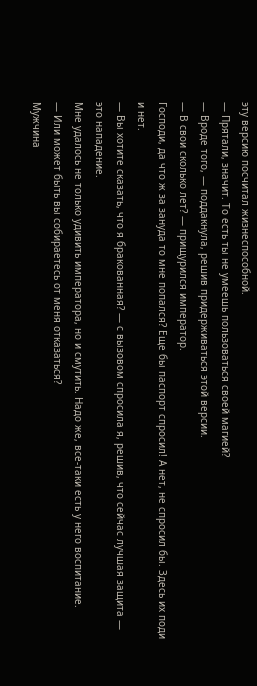эту версию посчитал жизнеспособной.
— Прятали, значит. То есть ты не умеешь пользоваться своей магией?
— Вроде того, — поддакнула, решив придерживаться этой версии.
— В свои сколько лет? — прищурился император.
Господи, да что ж за зануда то мне попался? Еще бы паспорт спросил! А нет, не спросил бы. Здесь их поди и нет.
— Вы хотите сказать, что я бракованная? — с вызовом спросила я, решив, что сейчас лучшая защита — это нападение.
Мне удалось не только удивить императора, но и смутить. Надо же, все-таки есть у него воспитание.
— Или может быть вы собираетесь от меня отказаться?
Мужчина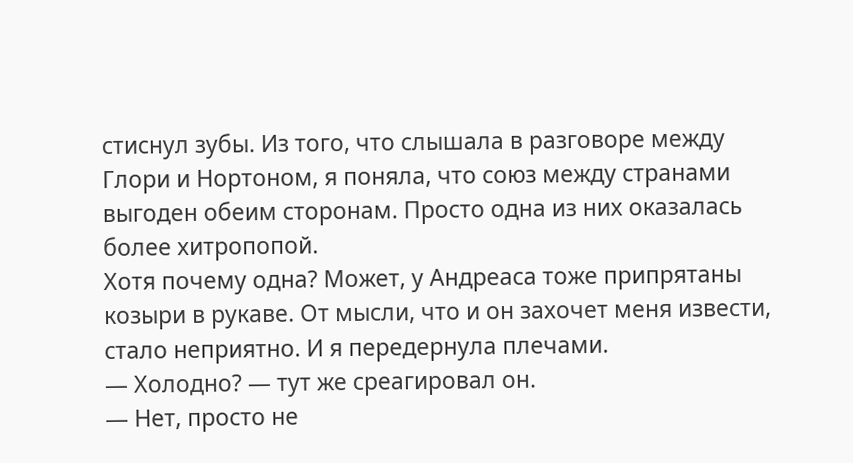стиснул зубы. Из того, что слышала в разговоре между Глори и Нортоном, я поняла, что союз между странами выгоден обеим сторонам. Просто одна из них оказалась более хитропопой.
Хотя почему одна? Может, у Андреаса тоже припрятаны козыри в рукаве. От мысли, что и он захочет меня извести, стало неприятно. И я передернула плечами.
— Холодно? — тут же среагировал он.
— Нет, просто не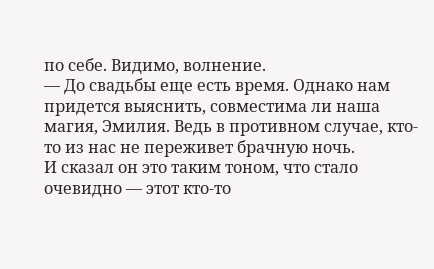по себе. Видимо, волнение.
— До свадьбы еще есть время. Однако нам придется выяснить, совместима ли наша магия, Эмилия. Ведь в противном случае, кто-то из нас не переживет брачную ночь.
И сказал он это таким тоном, что стало очевидно — этот кто-то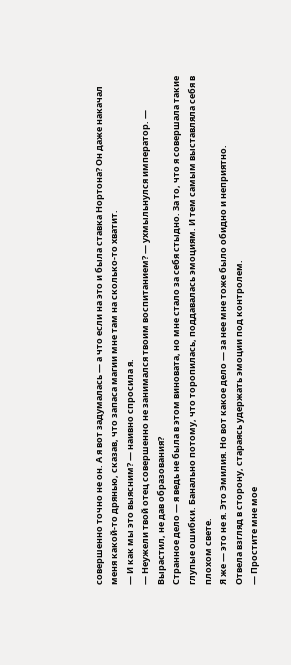совершенно точно не он. А я вот задумалась — а что если на это и была ставка Нортона? Он даже накачал меня какой-то дрянью, сказав, что запаса магии мне там на сколько-то хватит.
— И как мы это выясним? — наивно спросила я.
— Неужели твой отец совершенно не занимался твоим воспитанием? — ухмыльнулся император. — Вырастил, не дав образования?
Странное дело — я ведь не была в этом виновата, но мне стало за себя стыдно. За то, что я совершала такие глупые ошибки. Банально потому, что торопилась, поддавалась эмоциям. И тем самым выставляла себя в плохом свете.
Я же — это не я. Это Эмилия. Но вот какое дело — за нее мне тоже было обидно и неприятно.
Отвела взгляд в сторону, стараясь удержать эмоции под контролем.
— Простите мне мое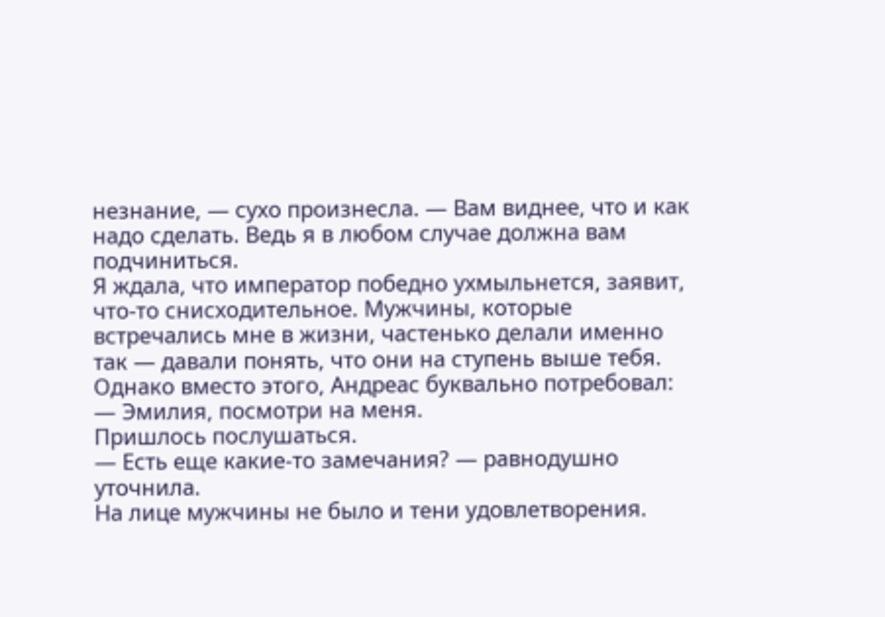незнание, — сухо произнесла. — Вам виднее, что и как надо сделать. Ведь я в любом случае должна вам подчиниться.
Я ждала, что император победно ухмыльнется, заявит, что-то снисходительное. Мужчины, которые встречались мне в жизни, частенько делали именно так — давали понять, что они на ступень выше тебя.
Однако вместо этого, Андреас буквально потребовал:
— Эмилия, посмотри на меня.
Пришлось послушаться.
— Есть еще какие-то замечания? — равнодушно уточнила.
На лице мужчины не было и тени удовлетворения.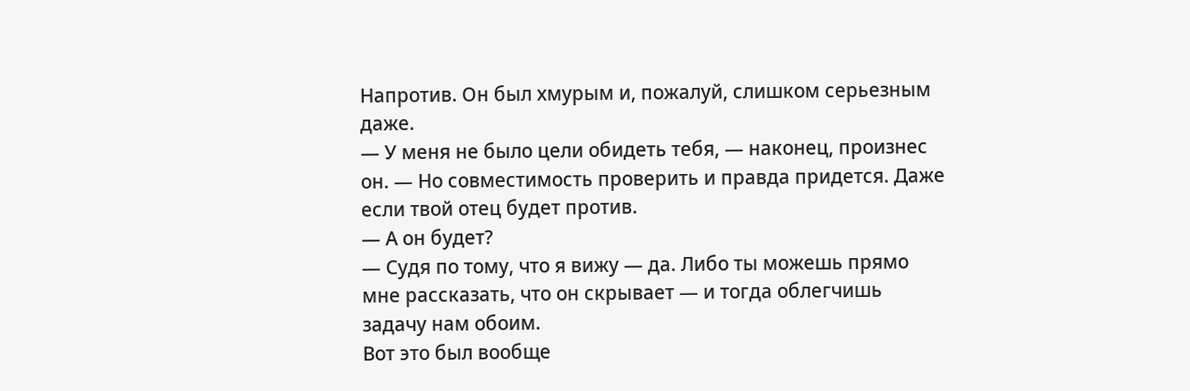Напротив. Он был хмурым и, пожалуй, слишком серьезным даже.
— У меня не было цели обидеть тебя, — наконец, произнес он. — Но совместимость проверить и правда придется. Даже если твой отец будет против.
— А он будет?
— Судя по тому, что я вижу — да. Либо ты можешь прямо мне рассказать, что он скрывает — и тогда облегчишь задачу нам обоим.
Вот это был вообще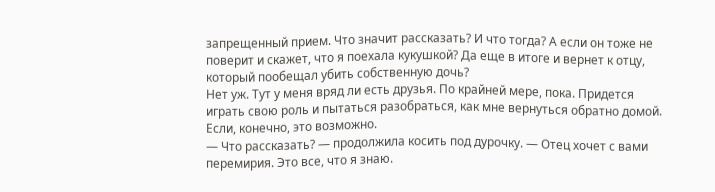запрещенный прием. Что значит рассказать? И что тогда? А если он тоже не поверит и скажет, что я поехала кукушкой? Да еще в итоге и вернет к отцу, который пообещал убить собственную дочь?
Нет уж. Тут у меня вряд ли есть друзья. По крайней мере, пока. Придется играть свою роль и пытаться разобраться, как мне вернуться обратно домой. Если, конечно, это возможно.
— Что рассказать? — продолжила косить под дурочку. — Отец хочет с вами перемирия. Это все, что я знаю.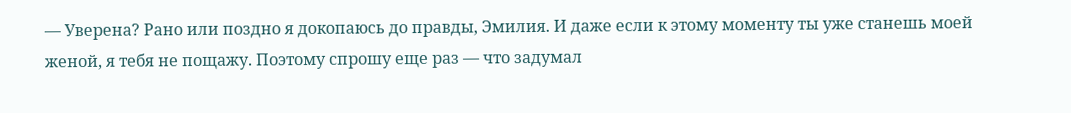— Уверена? Рано или поздно я докопаюсь до правды, Эмилия. И даже если к этому моменту ты уже станешь моей женой, я тебя не пощажу. Поэтому спрошу еще раз — что задумал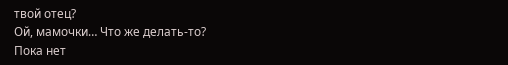твой отец?
Ой, мамочки… Что же делать-то?
Пока нет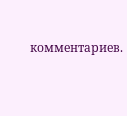комментариев.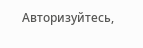Авторизуйтесь,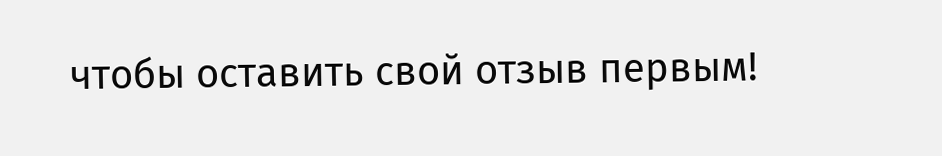чтобы оставить свой отзыв первым!